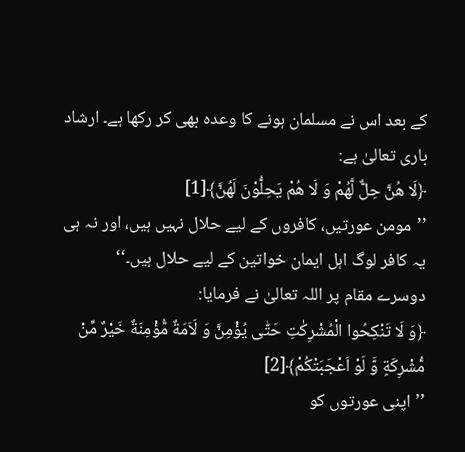کے بعد اس نے مسلمان ہونے کا وعدہ بھی کر رکھا ہے۔ ارشاد باری تعالیٰ ہے:
﴿لَا هُنَّ حِلٌّ لَّهُمْ وَ لَا هُمْ يَحِلُّوْنَ لَهُنَّ﴾[1]
’’مومن عورتیں، کافروں کے لیے حلال نہیں ہیں، اور نہ ہی یہ کافر لوگ اہل ایمان خواتین کے لیے حلال ہیں۔‘‘
دوسرے مقام پر اللہ تعالیٰ نے فرمایا:
﴿وَ لَا تَنْكِحُوا الْمُشْرِكٰتِ حَتّٰى يُؤْمِنَّ وَ لَاَمَةٌ مُّؤْمِنَةٌ خَيْرٌ مِّنْ مُّشْرِكَةٍ وَّ لَوْ اَعْجَبَتْكُمْ﴾[2]
’’اپنی عورتوں کو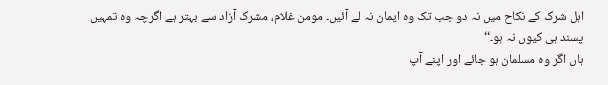اہل شرک کے نکاح میں نہ دو جب تک وہ ایمان نہ لے آئیں۔ مومن غلام، مشرک آزاد سے بہتر ہے اگرچہ وہ تمہیں پسند ہی کیوں نہ ہو۔‘‘
ہاں اگر وہ مسلمان ہو جائے اور اپنے آپ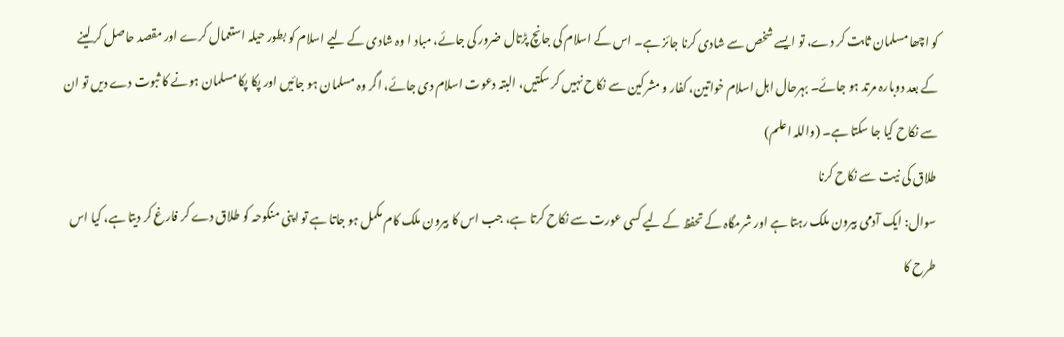کو اچھا مسلمان ثابت کر دے، تو ایسے شخص سے شادی کرنا جائز ہے۔ اس کے اسلام کی جانچ پڑتال ضرور کی جائے، مباد ا وہ شادی کے لیے اسلام کو بطور حیلہ استعمال کرے اور مقصد حاصل کر لینے کے بعد دوبارہ مرتد ہو جائے۔ بہرحال اہل اسلام خواتین، کفار و مشرکین سے نکاح نہیں کر سکتیں، البتہ دعوت اسلام دی جائے، اگر وہ مسلمان ہو جائیں اور پکا پکا مسلمان ہونے کا ثبوت دے دیں تو ان سے نکاح کیا جا سکتا ہے۔ (واللہ اعلم)
طلاق کی نیت سے نکاح کرنا
سوال: ایک آدمی بیرون ملک رہتا ہے اور شرمگاہ کے تحفظ کے لیے کسی عورت سے نکاح کرتا ہے، جب اس کا بیرون ملک کام مکمل ہو جاتا ہے تو اپنی منکوحہ کو طلاق دے کر فارغ کر دیتا ہے، کیا اس طرح کا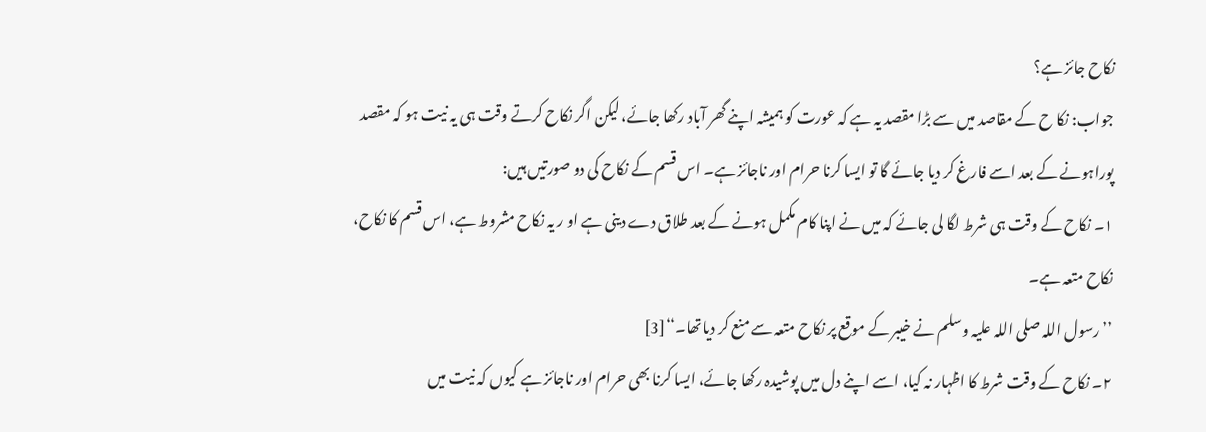نکاح جائز ہے؟
جواب: نکا ح کے مقاصد میں سے بڑا مقصد یہ ہے کہ عورت کو ہمیشہ اپنے گھر آباد رکھا جائے، لیکن اگر نکاح کرتے وقت ہی یہ نیت ہو کہ مقصد پوراہونے کے بعد اسے فارغ کر دیا جائے گا تو ایسا کرنا حرام اور ناجائز ہے۔ اس قسم کے نکاح کی دو صورتیں ہیں:
۱۔ نکاح کے وقت ہی شرط لگا لی جائے کہ میں نے اپنا کام مکمل ہونے کے بعد طلاق دے دینی ہے او ر یہ نکاح مشروط ہے، اس قسم کا نکاح، نکاح متعہ ہے۔
’’رسول اللہ صلی اللہ علیہ وسلم نے خیبر کے موقع پر نکاح متعہ سے منع کر دیاتھا۔‘‘[3]
۲۔ نکاح کے وقت شرط کا اظہار نہ کیا، اسے اپنے دل میں پوشیدہ رکھا جائے، ایسا کرنا بھی حرام اور ناجائز ہے کیوں کہ نیت میں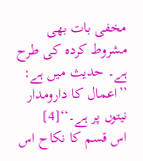مخفی بات بھی مشروط کردہ کی طرح ہے۔ حدیث میں ہے: ’’اعمال کا دارومدار نیتوں پر ہے۔‘‘[4]
اس قسم کا نکاح اس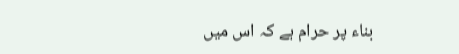بناء پر حرام ہے کہ اس میں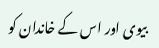بیوی اور اس کے خاندان کو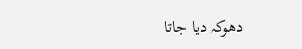دھوکہ دیا جاتا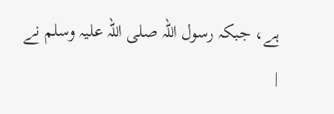ہے، جبکہ رسول اللہ صلی اللہ علیہ وسلم نے
|